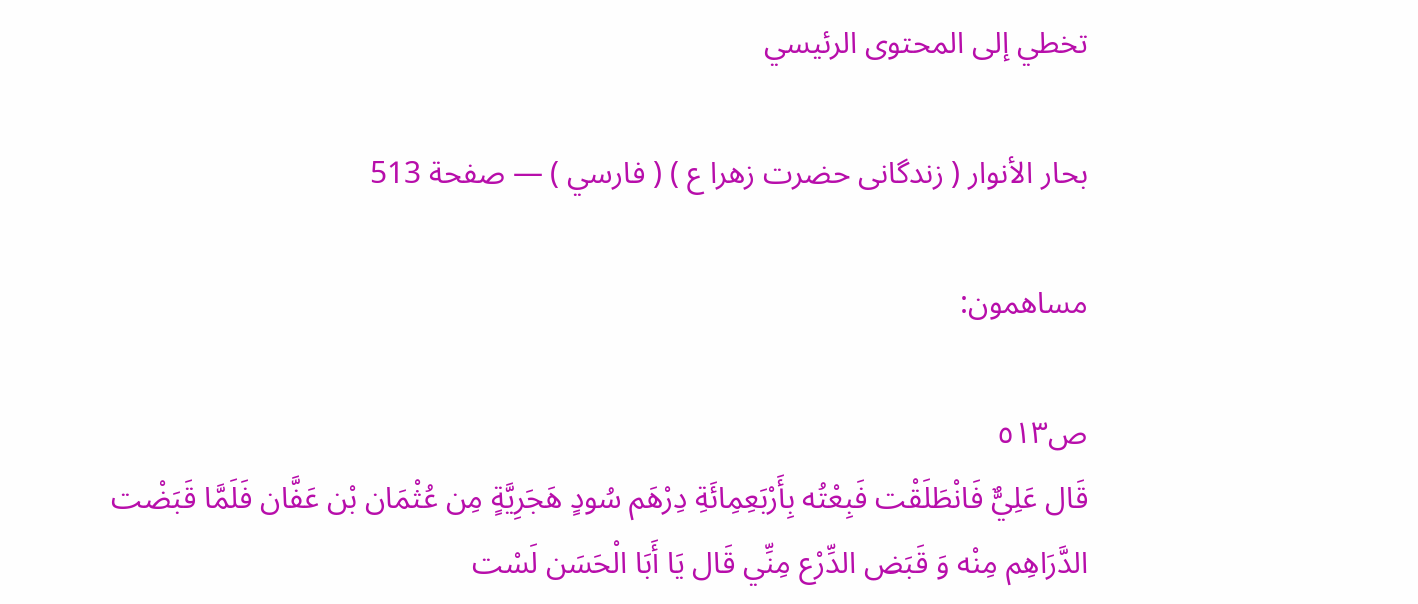تخطي إلى المحتوى الرئيسي

بحار الأنوار ( زندگانى حضرت زهرا ع ) ( فارسي ) — صفحة 513

مساهمون:

ص٥١٣
قَال عَلِيٌّ فَانْطَلَقْت فَبِعْتُه بِأَرْبَعِمِائَةِ دِرْهَم سُودٍ هَجَرِيَّةٍ مِن عُثْمَان بْن عَفَّان فَلَمَّا قَبَضْت الدَّرَاهِم مِنْه وَ قَبَض الدِّرْع مِنِّي قَال يَا أَبَا الْحَسَن لَسْت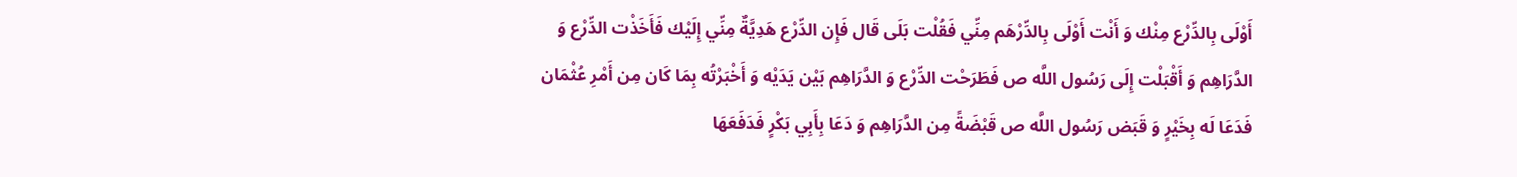أَوْلَى بِالدِّرْع مِنْك وَ أَنْت أَوْلَى بِالدِّرْهَم مِنِّي فَقُلْت بَلَى قَال فَإِن الدِّرْع هَدِيَّةٌ مِنِّي إِلَيْك فَأَخَذْت الدِّرْع وَ الدَّرَاهِم وَ أَقْبَلْت إِلَى رَسُول اللَّه ص فَطَرَحْت الدِّرْع وَ الدَّرَاهِم بَيْن يَدَيْه وَ أَخْبَرْتُه بِمَا كَان مِن أَمْرِ عُثْمَان فَدَعَا لَه بِخَيْرٍ وَ قَبَض رَسُول اللَّه ص قَبْضَةً مِن الدَّرَاهِم وَ دَعَا بِأَبِي بَكْرٍ فَدَفَعَهَا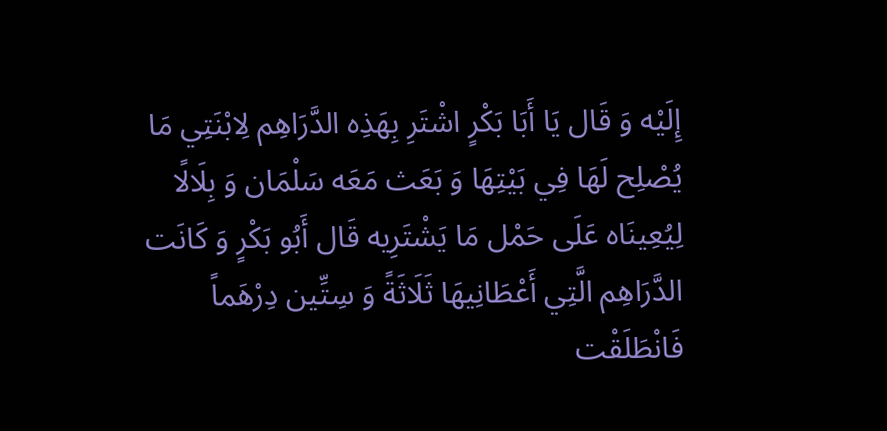إِلَيْه وَ قَال يَا أَبَا بَكْرٍ اشْتَرِ بِهَذِه الدَّرَاهِم لِابْنَتِي مَا يُصْلِح لَهَا فِي بَيْتِهَا وَ بَعَث مَعَه سَلْمَان وَ بِلَالًا لِيُعِينَاه عَلَى حَمْل مَا يَشْتَرِيه قَال أَبُو بَكْرٍ وَ كَانَت الدَّرَاهِم الَّتِي أَعْطَانِيهَا ثَلَاثَةً وَ سِتِّين دِرْهَماً فَانْطَلَقْت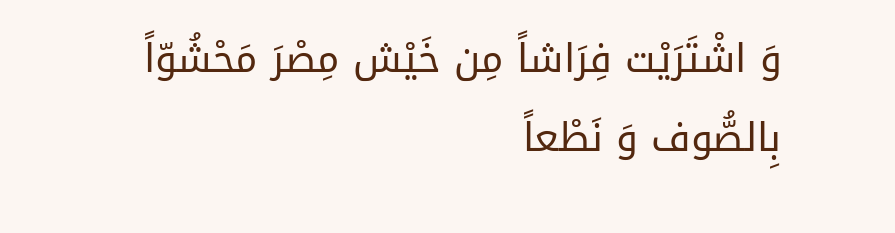وَ اشْتَرَيْت فِرَاشاً مِن خَيْش مِصْرَ مَحْشُوّاً بِالصُّوف وَ نَطْعاً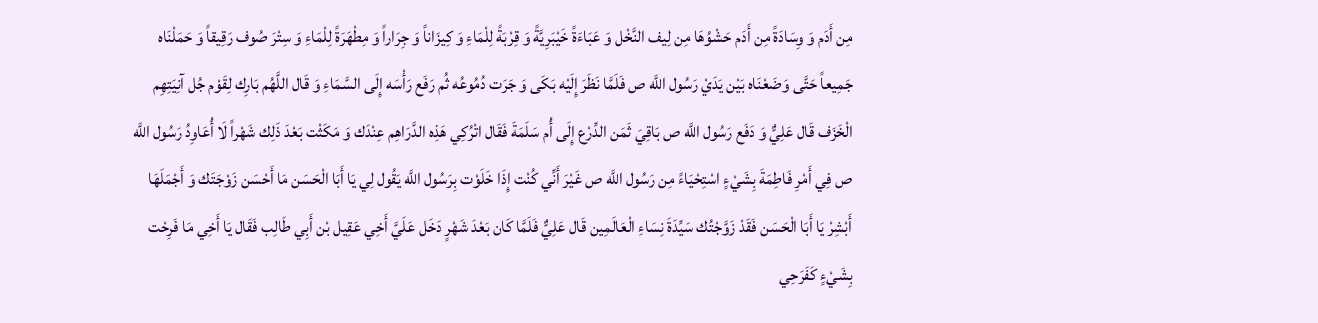مِن أَدَم وَ وِسَادَةً مِن أَدَم حَشْوُهَا مِن لِيف النَّخْل وَ عَبَاءَةً خَيْبَرِيَّةً وَ قِرْبَةً لِلْمَاءِ وَ كِيزَاناً وَ جِرَاراً وَ مِطْهَرَةً لِلْمَاءِ وَ سِتْرَ صُوف رَقِيقاً وَ حَمَلْنَاه جَمِيعاً حَتَّى وَضَعْنَاه بَيْن يَدَيْ رَسُول اللَّه ص فَلَمَّا نَظَرَ إِلَيْه بَكَى وَ جَرَت دُمُوعُه ثُم رَفَع رَأْسَه إِلَى السَّمَاءِ وَ قَال اللَّهُم بَارِك لِقَوْم جُل آنِيَتِهِم الْخَزَف قَال عَلِيٌّ وَ دَفَع رَسُول اللَّه ص بَاقِيَ ثَمَن الدِّرْع إِلَى أُم سَلَمَةَ فَقَال اتْرُكِي هَذِه الدَّرَاهِم عِنْدَك وَ مَكَثْت بَعْدَ ذَلِك شَهْراً لَا أُعَاوِدُ رَسُول اللَّه ص فِي أَمْرِ فَاطِمَةَ بِشَيْءٍ اسْتِحْيَاءً مِن رَسُول اللَّه ص غَيْرَ أَنِّي كُنْت إِذَا خَلَوْت بِرَسُول اللَّه يَقُول لِي يَا أَبَا الْحَسَن مَا أَحْسَن زَوْجَتَك وَ أَجْمَلَهَا أَبْشِرْ يَا أَبَا الْحَسَن فَقَدْ زَوَّجْتُك سَيِّدَةَ نِسَاءِ الْعَالَمِين قَال عَلِيٌّ فَلَمَّا كَان بَعْدَ شَهْرٍ دَخَل عَلَيَّ أَخِي عَقِيل بْن أَبِي طَالِب فَقَال يَا أَخِي مَا فَرِحْت بِشَيْءٍ كَفَرَحِي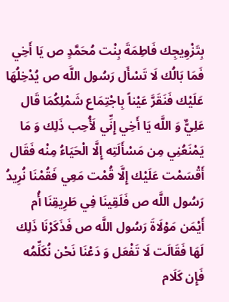بِتَزْوِيجِك فَاطِمَةَ بِنْت مُحَمَّدٍ ص يَا أَخِي فَمَا بَالُك لَا تَسْأَل رَسُول اللَّه ص يُدْخِلُهَا عَلَيْك فَنَقَرَّ عَيْناً بِاجْتِمَاع شَمْلِكُمَا قَال عَلِيٌّ وَ اللَّه يَا أَخِي إِنِّي لَأُحِب ذَلِك وَ مَا يَمْنَعُنِي مِن مَسْأَلَتِه إِلَّا الْحَيَاءُ مِنْه فَقَال أَقْسَمْت عَلَيْك إِلَّا قُمْت مَعِي فَقُمْنَا نُرِيدُ رَسُول اللَّه ص فَلَقِينَا فِي طَرِيقِنَا أُم أَيْمَن مَوْلَاةَ رَسُول اللَّه ص فَذَكَرْنَا ذَلِك لَهَا فَقَالَت لَا تَفْعَل وَ دَعْنَا نَحْن نُكَلِّمُه فَإِن كَلَام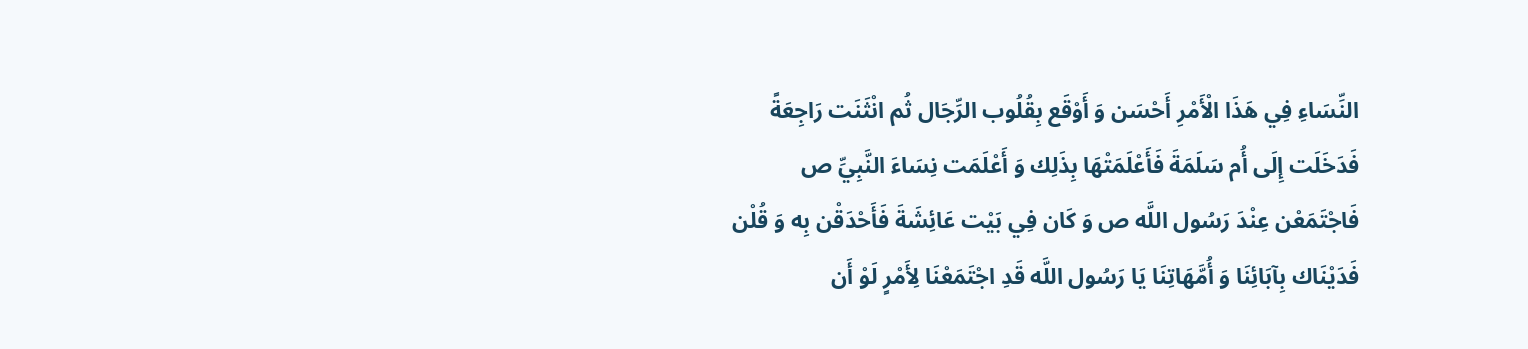النِّسَاءِ فِي هَذَا الْأَمْرِ أَحْسَن وَ أَوْقَع بِقُلُوب الرِّجَال ثُم انْثَنَت رَاجِعَةً فَدَخَلَت إِلَى أُم سَلَمَةَ فَأَعْلَمَتْهَا بِذَلِك وَ أَعْلَمَت نِسَاءَ النَّبِيِّ ص فَاجْتَمَعْن عِنْدَ رَسُول اللَّه ص وَ كَان فِي بَيْت عَائِشَةَ فَأَحْدَقْن بِه وَ قُلْن فَدَيْنَاك بِآبَائِنَا وَ أُمَّهَاتِنَا يَا رَسُول اللَّه قَدِ اجْتَمَعْنَا لِأَمْرٍ لَوْ أَن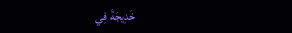خَدِيجَةَ فِي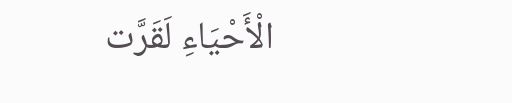الْأَحْيَاءِ لَقَرَّت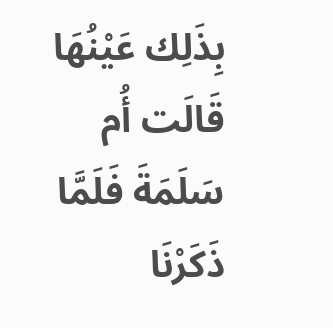بِذَلِك عَيْنُهَا قَالَت أُم سَلَمَةَ فَلَمَّا ذَكَرْنَا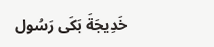خَدِيجَةَ بَكَى رَسُول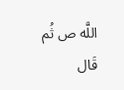اللَّه ص ثُم قَال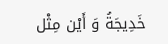خَدِيجَةُ وَ أَيْن مِثْل